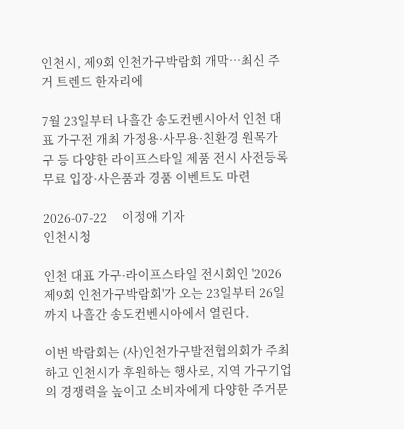인천시, 제9회 인천가구박람회 개막…최신 주거 트렌드 한자리에

7월 23일부터 나흘간 송도컨벤시아서 인천 대표 가구전 개최 가정용·사무용·친환경 원목가구 등 다양한 라이프스타일 제품 전시 사전등록 무료 입장·사은품과 경품 이벤트도 마련

2026-07-22     이정애 기자
인천시청

인천 대표 가구·라이프스타일 전시회인 '2026 제9회 인천가구박람회'가 오는 23일부터 26일까지 나흘간 송도컨벤시아에서 열린다.

이번 박람회는 (사)인천가구발전협의회가 주최하고 인천시가 후원하는 행사로, 지역 가구기업의 경쟁력을 높이고 소비자에게 다양한 주거문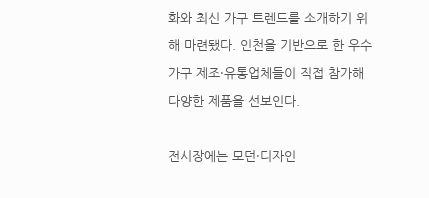화와 최신 가구 트렌드를 소개하기 위해 마련됐다. 인천을 기반으로 한 우수 가구 제조·유통업체들이 직접 참가해 다양한 제품을 선보인다.

전시장에는 모던·디자인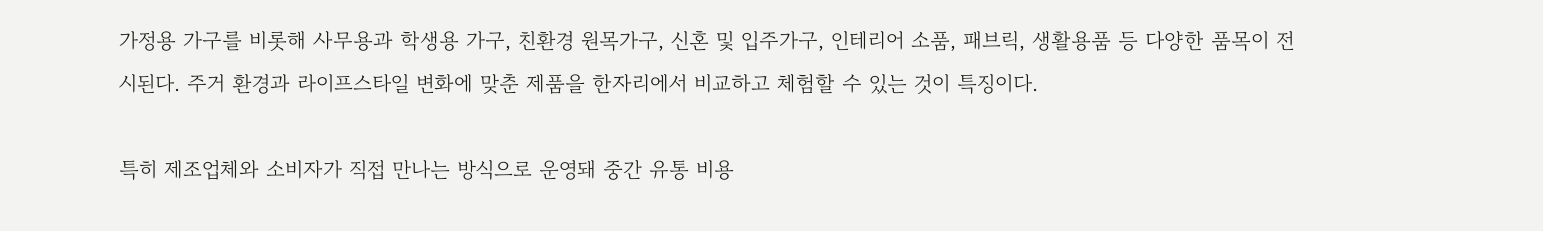가정용 가구를 비롯해 사무용과 학생용 가구, 친환경 원목가구, 신혼 및 입주가구, 인테리어 소품, 패브릭, 생활용품 등 다양한 품목이 전시된다. 주거 환경과 라이프스타일 변화에 맞춘 제품을 한자리에서 비교하고 체험할 수 있는 것이 특징이다.

특히 제조업체와 소비자가 직접 만나는 방식으로 운영돼 중간 유통 비용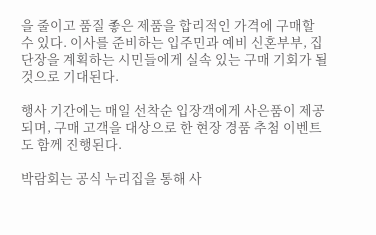을 줄이고 품질 좋은 제품을 합리적인 가격에 구매할 수 있다. 이사를 준비하는 입주민과 예비 신혼부부, 집 단장을 계획하는 시민들에게 실속 있는 구매 기회가 될 것으로 기대된다.

행사 기간에는 매일 선착순 입장객에게 사은품이 제공되며, 구매 고객을 대상으로 한 현장 경품 추첨 이벤트도 함께 진행된다.

박람회는 공식 누리집을 통해 사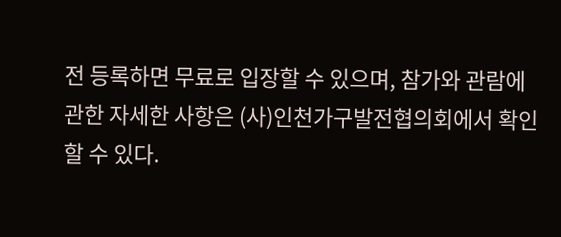전 등록하면 무료로 입장할 수 있으며, 참가와 관람에 관한 자세한 사항은 (사)인천가구발전협의회에서 확인할 수 있다.